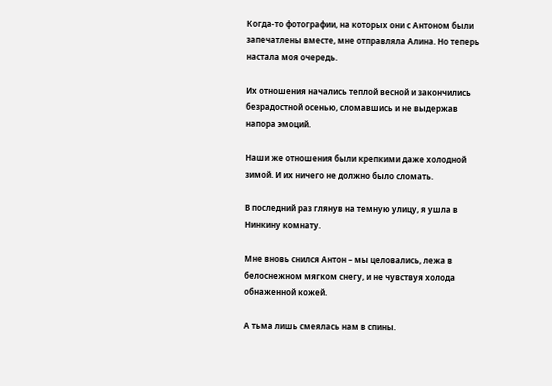Когда-то фотографии, на которых они с Антоном были запечатлены вместе, мне отправляла Алина. Но теперь настала моя очередь.

Их отношения начались теплой весной и закончились безрадостной осенью, сломавшись и не выдержав напора эмоций.

Наши же отношения были крепкими даже холодной зимой. И их ничего не должно было сломать.

В последний раз глянув на темную улицу, я ушла в Нинкину комнату.

Мне вновь снился Антон – мы целовались, лежа в белоснежном мягком снегу, и не чувствуя холода обнаженной кожей.

А тьма лишь смеялась нам в спины.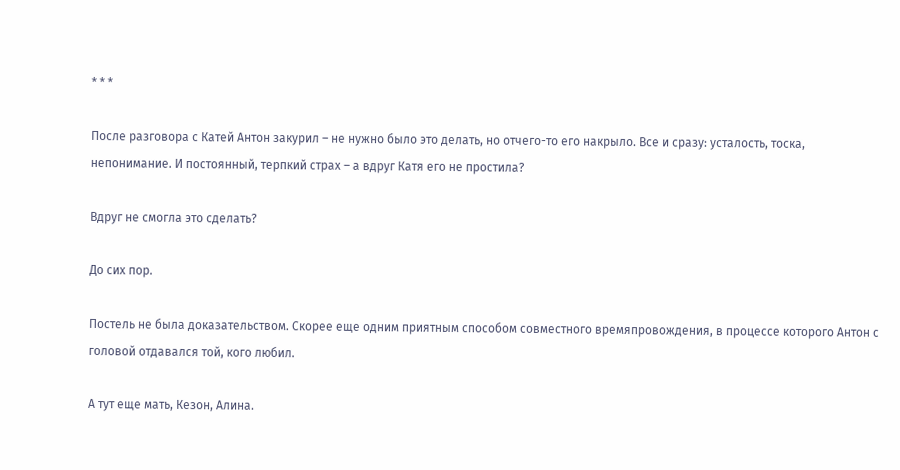* * *

После разговора с Катей Антон закурил – не нужно было это делать, но отчего-то его накрыло. Все и сразу: усталость, тоска, непонимание. И постоянный, терпкий страх – а вдруг Катя его не простила?

Вдруг не смогла это сделать?

До сих пор.

Постель не была доказательством. Скорее еще одним приятным способом совместного времяпровождения, в процессе которого Антон с головой отдавался той, кого любил.

А тут еще мать, Кезон, Алина.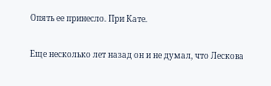Опять ее принесло. При Кате.

Еще несколько лет назад он и не думал, что Лескова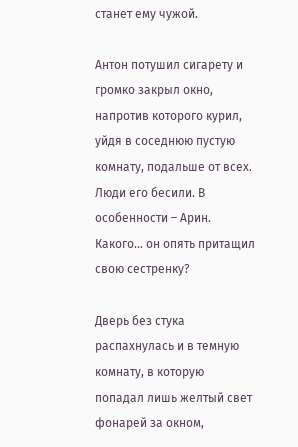станет ему чужой.

Антон потушил сигарету и громко закрыл окно, напротив которого курил, уйдя в соседнюю пустую комнату, подальше от всех. Люди его бесили. В особенности – Арин. Какого… он опять притащил свою сестренку?

Дверь без стука распахнулась и в темную комнату, в которую попадал лишь желтый свет фонарей за окном,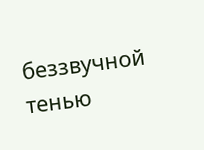беззвучной тенью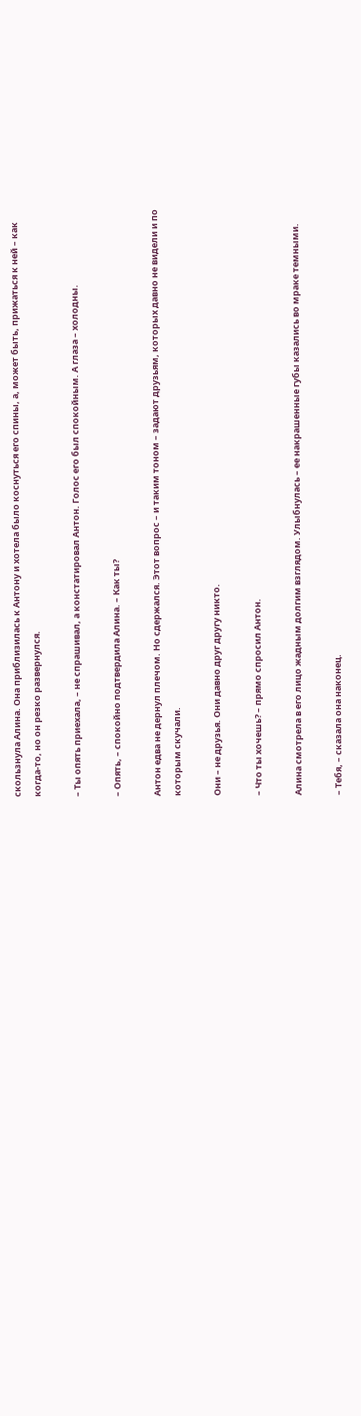скользнула Алина. Она приблизилась к Антону и хотела было коснуться его спины, а, может быть, прижаться к ней – как когда-то, но он резко развернулся.

– Ты опять приехала, – не спрашивал, а констатировал Антон. Голос его был спокойным. А глаза – холодны.

– Опять, – спокойно подтвердила Алина. – Как ты?

Антон едва не дернул плечом. Но сдержался. Этот вопрос – и таким тоном – задают друзьям, которых давно не видели и по которым скучали.

Они – не друзья. Они давно друг другу никто.

– Что ты хочешь? – прямо спросил Антон.

Алина смотрела в его лицо жадным долгим взглядом. Улыбнулась – ее накрашенные губы казались во мраке темными.

– Тебя, – сказала она наконец.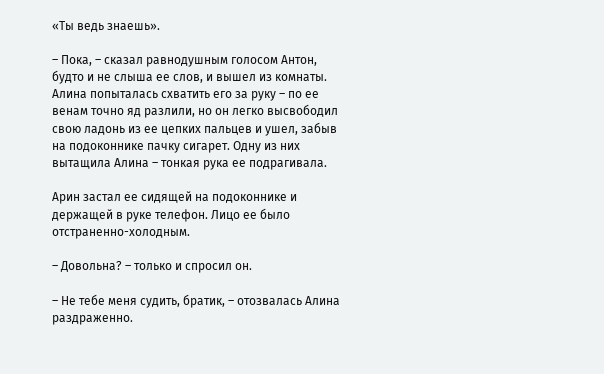«Ты ведь знаешь».

– Пока, – сказал равнодушным голосом Антон, будто и не слыша ее слов, и вышел из комнаты. Алина попыталась схватить его за руку – по ее венам точно яд разлили, но он легко высвободил свою ладонь из ее цепких пальцев и ушел, забыв на подоконнике пачку сигарет. Одну из них вытащила Алина – тонкая рука ее подрагивала.

Арин застал ее сидящей на подоконнике и держащей в руке телефон. Лицо ее было отстраненно-холодным.

– Довольна? – только и спросил он.

– Не тебе меня судить, братик, – отозвалась Алина раздраженно.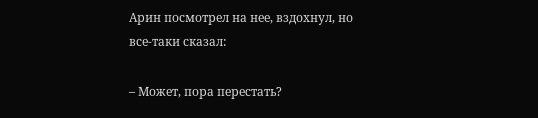Арин посмотрел на нее, вздохнул, но все-таки сказал:

– Может, пора перестать?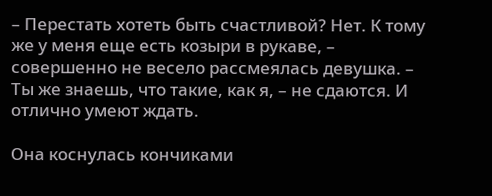– Перестать хотеть быть счастливой? Нет. К тому же у меня еще есть козыри в рукаве, – совершенно не весело рассмеялась девушка. – Ты же знаешь, что такие, как я, – не сдаются. И отлично умеют ждать.

Она коснулась кончиками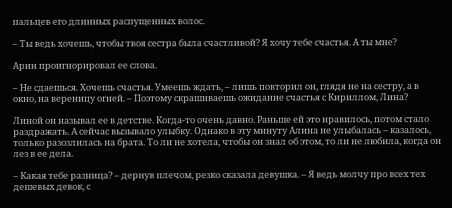пальцев его длинных распущенных волос.

– Ты ведь хочешь, чтобы твоя сестра была счастливой? Я хочу тебе счастья. А ты мне?

Арин проигнорировал ее слова.

– Не сдаешься. Хочешь счастья. Умеешь ждать, – лишь повторил он, глядя не на сестру, а в окно, на вереницу огней. – Поэтому скрашиваешь ожидание счастья с Кириллом, Лина?

Линой он называл ее в детстве. Когда-то очень давно. Раньше ей это нравилось, потом стало раздражать. А сейчас вызывало улыбку. Однако в эту минуту Алина не улыбалась – казалось, только разозлилась на брата. То ли не хотела, чтобы он знал об этом, то ли не любила, когда он лез в ее дела.

– Какая тебе разница? – дернув плечом, резко сказала девушка. – Я ведь молчу про всех тех дешевых девок, с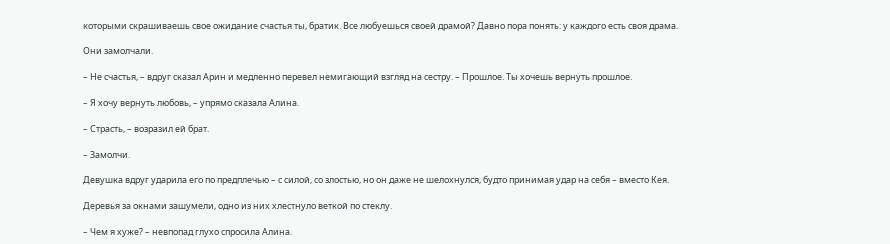которыми скрашиваешь свое ожидание счастья ты, братик. Все любуешься своей драмой? Давно пора понять: у каждого есть своя драма.

Они замолчали.

– Не счастья, – вдруг сказал Арин и медленно перевел немигающий взгляд на сестру. – Прошлое. Ты хочешь вернуть прошлое.

– Я хочу вернуть любовь, – упрямо сказала Алина.

– Страсть, – возразил ей брат.

– Замолчи.

Девушка вдруг ударила его по предплечью – с силой, со злостью, но он даже не шелохнулся, будто принимая удар на себя – вместо Кея.

Деревья за окнами зашумели, одно из них хлестнуло веткой по стеклу.

– Чем я хуже? – невпопад глухо спросила Алина.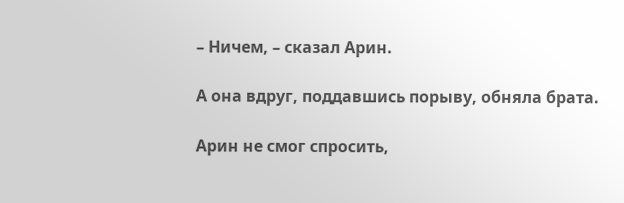– Ничем, – сказал Арин.

А она вдруг, поддавшись порыву, обняла брата.

Арин не смог спросить,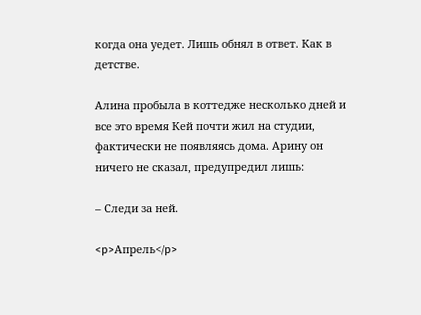когда она уедет. Лишь обнял в ответ. Как в детстве.

Алина пробыла в коттедже несколько дней и все это время Кей почти жил на студии, фактически не появляясь дома. Арину он ничего не сказал, предупредил лишь:

– Следи за ней.

<p>Апрель</p>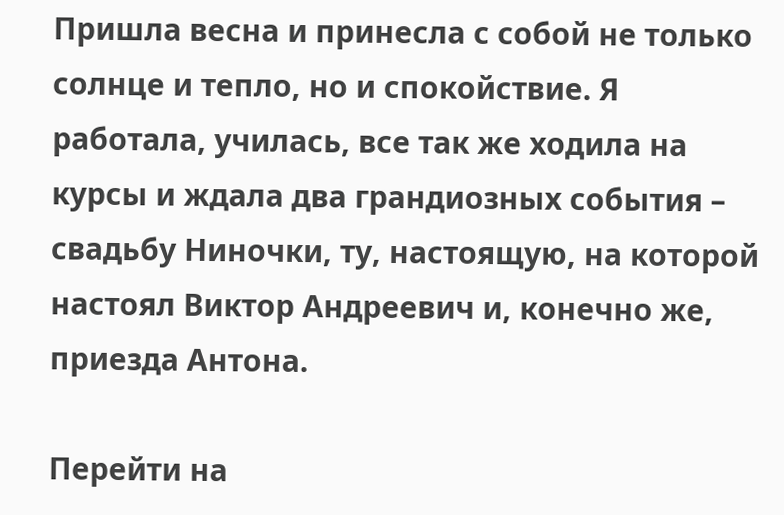Пришла весна и принесла с собой не только солнце и тепло, но и спокойствие. Я работала, училась, все так же ходила на курсы и ждала два грандиозных события – свадьбу Ниночки, ту, настоящую, на которой настоял Виктор Андреевич и, конечно же, приезда Антона.

Перейти на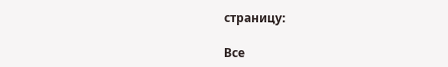страницу:

Все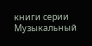книги серии Музыкальный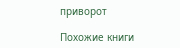приворот

Похожие книги